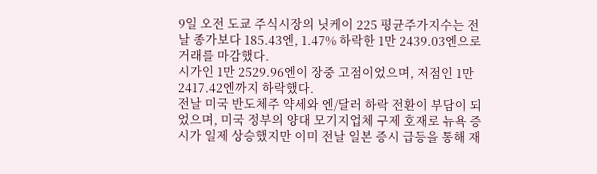9일 오전 도쿄 주식시장의 닛케이 225 평균주가지수는 전날 종가보다 185.43엔, 1.47% 하락한 1만 2439.03엔으로 거래를 마감했다.
시가인 1만 2529.96엔이 장중 고점이었으며, 저점인 1만 2417.42엔까지 하락했다.
전날 미국 반도체주 약세와 엔/달러 하락 전환이 부담이 되었으며, 미국 정부의 양대 모기지업체 구제 호재로 뉴욕 증시가 일제 상승했지만 이미 전날 일본 증시 급등을 통해 재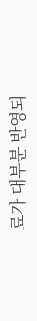료가 대부분 반영되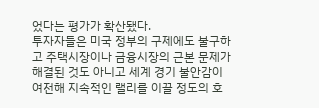었다는 평가가 확산됐다.
투자자들은 미국 정부의 구제에도 불구하고 주택시장이나 금융시장의 근본 문제가 해결된 것도 아니고 세계 경기 불안감이 여전해 지속적인 랠리를 이끌 정도의 호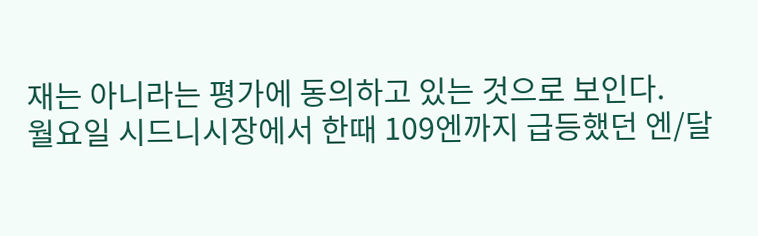재는 아니라는 평가에 동의하고 있는 것으로 보인다.
월요일 시드니시장에서 한때 109엔까지 급등했던 엔/달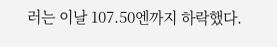러는 이날 107.50엔까지 하락했다.